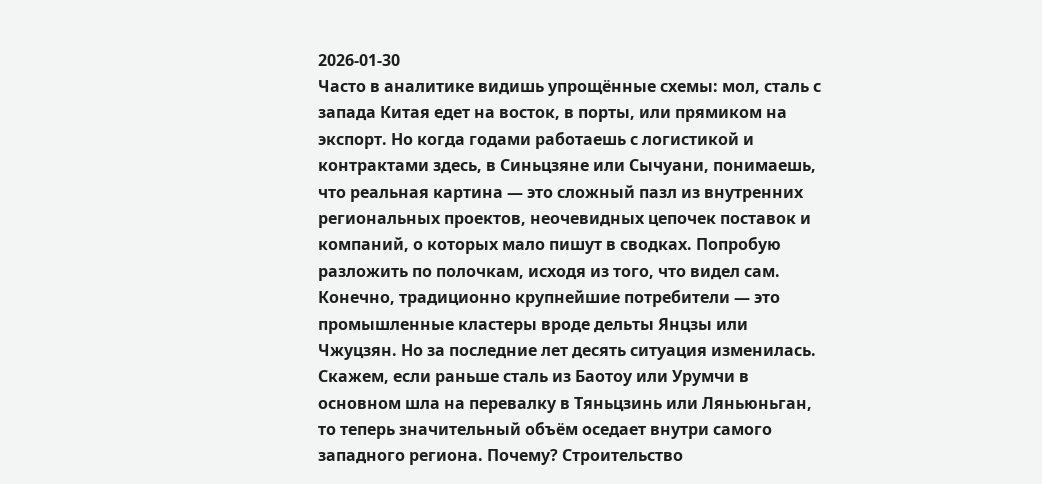2026-01-30
Часто в аналитике видишь упрощённые схемы: мол, сталь с запада Китая едет на восток, в порты, или прямиком на экспорт. Но когда годами работаешь с логистикой и контрактами здесь, в Синьцзяне или Сычуани, понимаешь, что реальная картина — это сложный пазл из внутренних региональных проектов, неочевидных цепочек поставок и компаний, о которых мало пишут в сводках. Попробую разложить по полочкам, исходя из того, что видел сам.
Конечно, традиционно крупнейшие потребители — это промышленные кластеры вроде дельты Янцзы или Чжуцзян. Но за последние лет десять ситуация изменилась. Скажем, если раньше сталь из Баотоу или Урумчи в основном шла на перевалку в Тяньцзинь или Ляньюньган, то теперь значительный объём оседает внутри самого западного региона. Почему? Строительство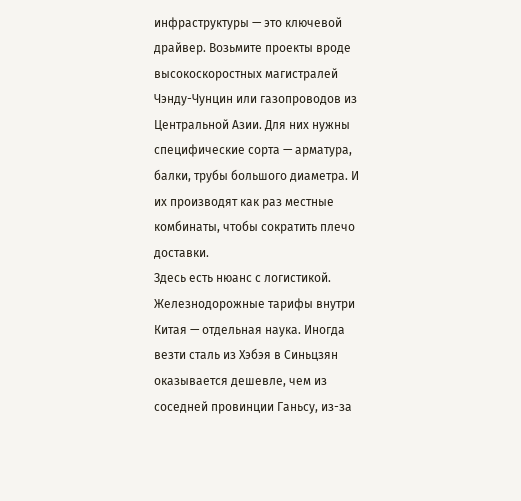инфраструктуры — это ключевой драйвер. Возьмите проекты вроде высокоскоростных магистралей Чэнду-Чунцин или газопроводов из Центральной Азии. Для них нужны специфические сорта — арматура, балки, трубы большого диаметра. И их производят как раз местные комбинаты, чтобы сократить плечо доставки.
Здесь есть нюанс с логистикой. Железнодорожные тарифы внутри Китая — отдельная наука. Иногда везти сталь из Хэбэя в Синьцзян оказывается дешевле, чем из соседней провинции Ганьсу, из-за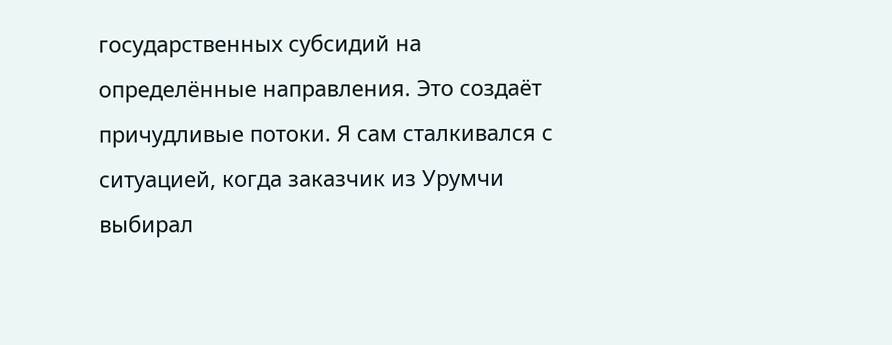государственных субсидий на определённые направления. Это создаёт причудливые потоки. Я сам сталкивался с ситуацией, когда заказчик из Урумчи выбирал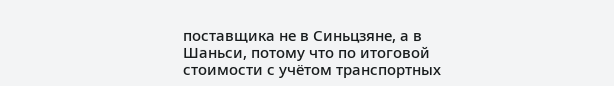поставщика не в Синьцзяне, а в Шаньси, потому что по итоговой стоимости с учётом транспортных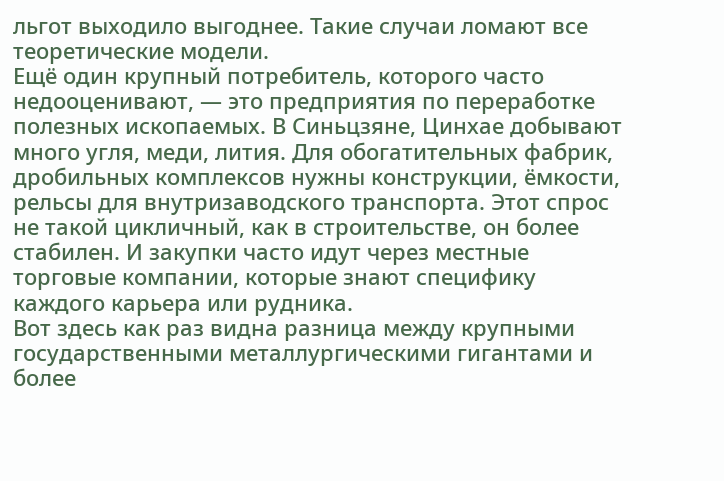льгот выходило выгоднее. Такие случаи ломают все теоретические модели.
Ещё один крупный потребитель, которого часто недооценивают, — это предприятия по переработке полезных ископаемых. В Синьцзяне, Цинхае добывают много угля, меди, лития. Для обогатительных фабрик, дробильных комплексов нужны конструкции, ёмкости, рельсы для внутризаводского транспорта. Этот спрос не такой цикличный, как в строительстве, он более стабилен. И закупки часто идут через местные торговые компании, которые знают специфику каждого карьера или рудника.
Вот здесь как раз видна разница между крупными государственными металлургическими гигантами и более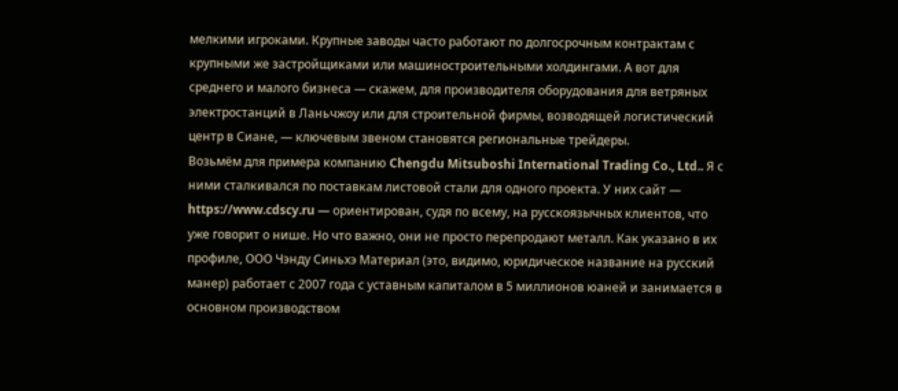мелкими игроками. Крупные заводы часто работают по долгосрочным контрактам с крупными же застройщиками или машиностроительными холдингами. А вот для среднего и малого бизнеса — скажем, для производителя оборудования для ветряных электростанций в Ланьчжоу или для строительной фирмы, возводящей логистический центр в Сиане, — ключевым звеном становятся региональные трейдеры.
Возьмём для примера компанию Chengdu Mitsuboshi International Trading Co., Ltd.. Я с ними сталкивался по поставкам листовой стали для одного проекта. У них сайт — https://www.cdscy.ru — ориентирован, судя по всему, на русскоязычных клиентов, что уже говорит о нише. Но что важно, они не просто перепродают металл. Как указано в их профиле, ООО Чэнду Синьхэ Материал (это, видимо, юридическое название на русский манер) работает с 2007 года с уставным капиталом в 5 миллионов юаней и занимается в основном производством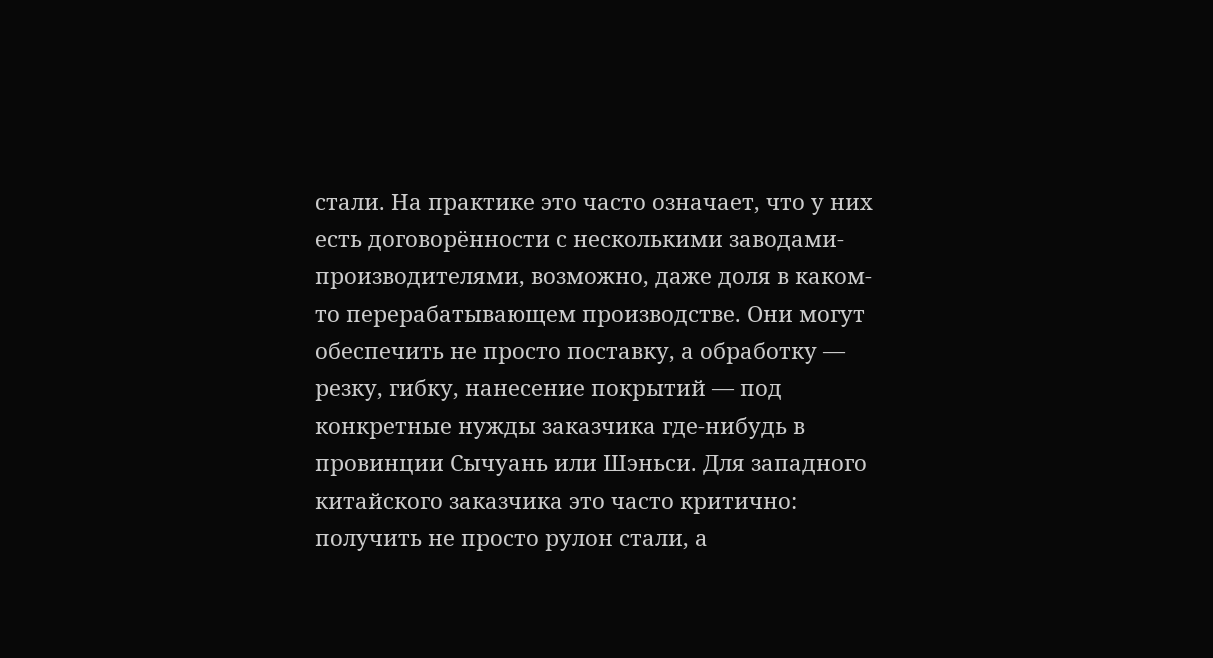стали. На практике это часто означает, что у них есть договорённости с несколькими заводами-производителями, возможно, даже доля в каком-то перерабатывающем производстве. Они могут обеспечить не просто поставку, а обработку — резку, гибку, нанесение покрытий — под конкретные нужды заказчика где-нибудь в провинции Сычуань или Шэньси. Для западного китайского заказчика это часто критично: получить не просто рулон стали, а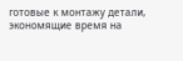готовые к монтажу детали, экономящие время на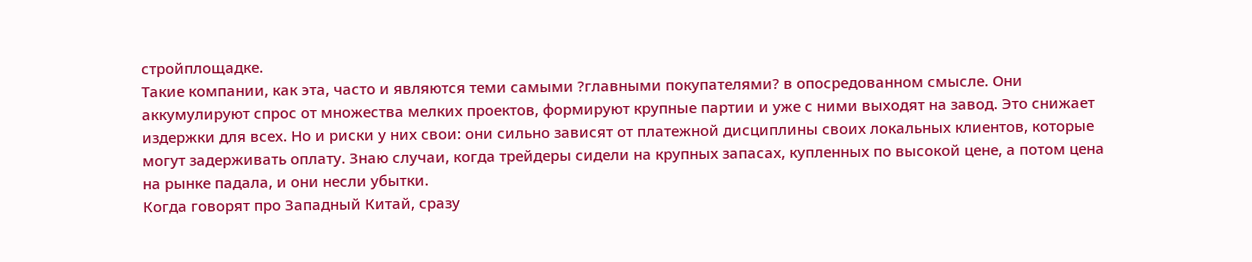стройплощадке.
Такие компании, как эта, часто и являются теми самыми ?главными покупателями? в опосредованном смысле. Они аккумулируют спрос от множества мелких проектов, формируют крупные партии и уже с ними выходят на завод. Это снижает издержки для всех. Но и риски у них свои: они сильно зависят от платежной дисциплины своих локальных клиентов, которые могут задерживать оплату. Знаю случаи, когда трейдеры сидели на крупных запасах, купленных по высокой цене, а потом цена на рынке падала, и они несли убытки.
Когда говорят про Западный Китай, сразу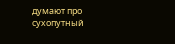думают про сухопутный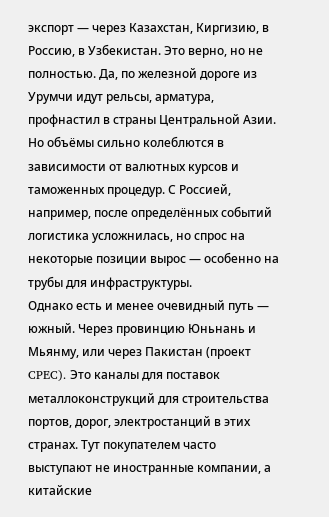экспорт — через Казахстан, Киргизию, в Россию, в Узбекистан. Это верно, но не полностью. Да, по железной дороге из Урумчи идут рельсы, арматура, профнастил в страны Центральной Азии. Но объёмы сильно колеблются в зависимости от валютных курсов и таможенных процедур. С Россией, например, после определённых событий логистика усложнилась, но спрос на некоторые позиции вырос — особенно на трубы для инфраструктуры.
Однако есть и менее очевидный путь — южный. Через провинцию Юньнань и Мьянму, или через Пакистан (проект CPEC). Это каналы для поставок металлоконструкций для строительства портов, дорог, электростанций в этих странах. Тут покупателем часто выступают не иностранные компании, а китайские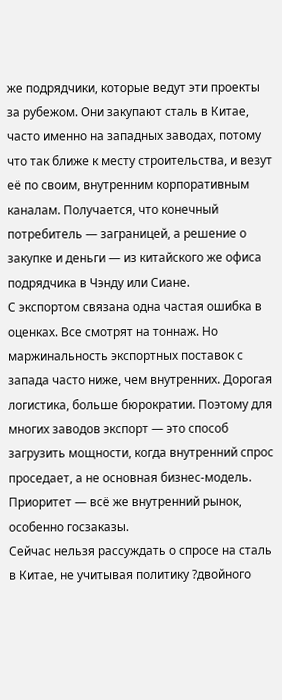же подрядчики, которые ведут эти проекты за рубежом. Они закупают сталь в Китае, часто именно на западных заводах, потому что так ближе к месту строительства, и везут её по своим, внутренним корпоративным каналам. Получается, что конечный потребитель — заграницей, а решение о закупке и деньги — из китайского же офиса подрядчика в Чэнду или Сиане.
С экспортом связана одна частая ошибка в оценках. Все смотрят на тоннаж. Но маржинальность экспортных поставок с запада часто ниже, чем внутренних. Дорогая логистика, больше бюрократии. Поэтому для многих заводов экспорт — это способ загрузить мощности, когда внутренний спрос проседает, а не основная бизнес-модель. Приоритет — всё же внутренний рынок, особенно госзаказы.
Сейчас нельзя рассуждать о спросе на сталь в Китае, не учитывая политику ?двойного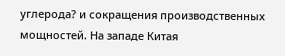углерода? и сокращения производственных мощностей. На западе Китая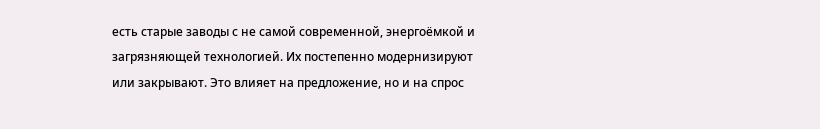есть старые заводы с не самой современной, энергоёмкой и загрязняющей технологией. Их постепенно модернизируют или закрывают. Это влияет на предложение, но и на спрос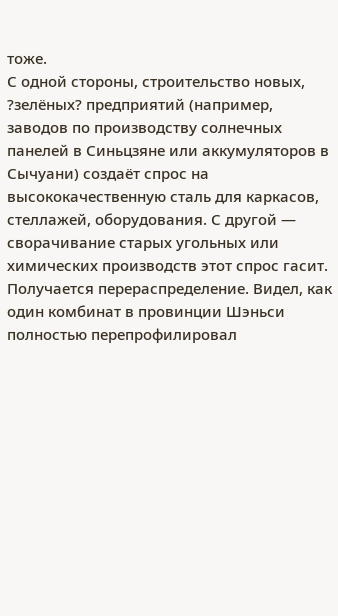тоже.
С одной стороны, строительство новых, ?зелёных? предприятий (например, заводов по производству солнечных панелей в Синьцзяне или аккумуляторов в Сычуани) создаёт спрос на высококачественную сталь для каркасов, стеллажей, оборудования. С другой — сворачивание старых угольных или химических производств этот спрос гасит. Получается перераспределение. Видел, как один комбинат в провинции Шэньси полностью перепрофилировал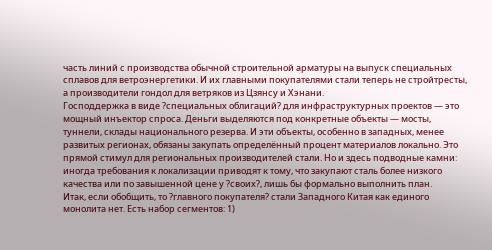часть линий с производства обычной строительной арматуры на выпуск специальных сплавов для ветроэнергетики. И их главными покупателями стали теперь не стройтресты, а производители гондол для ветряков из Цзянсу и Хэнани.
Господдержка в виде ?специальных облигаций? для инфраструктурных проектов — это мощный инъектор спроса. Деньги выделяются под конкретные объекты — мосты, туннели, склады национального резерва. И эти объекты, особенно в западных, менее развитых регионах, обязаны закупать определённый процент материалов локально. Это прямой стимул для региональных производителей стали. Но и здесь подводные камни: иногда требования к локализации приводят к тому, что закупают сталь более низкого качества или по завышенной цене у ?своих?, лишь бы формально выполнить план.
Итак, если обобщить, то ?главного покупателя? стали Западного Китая как единого монолита нет. Есть набор сегментов: 1)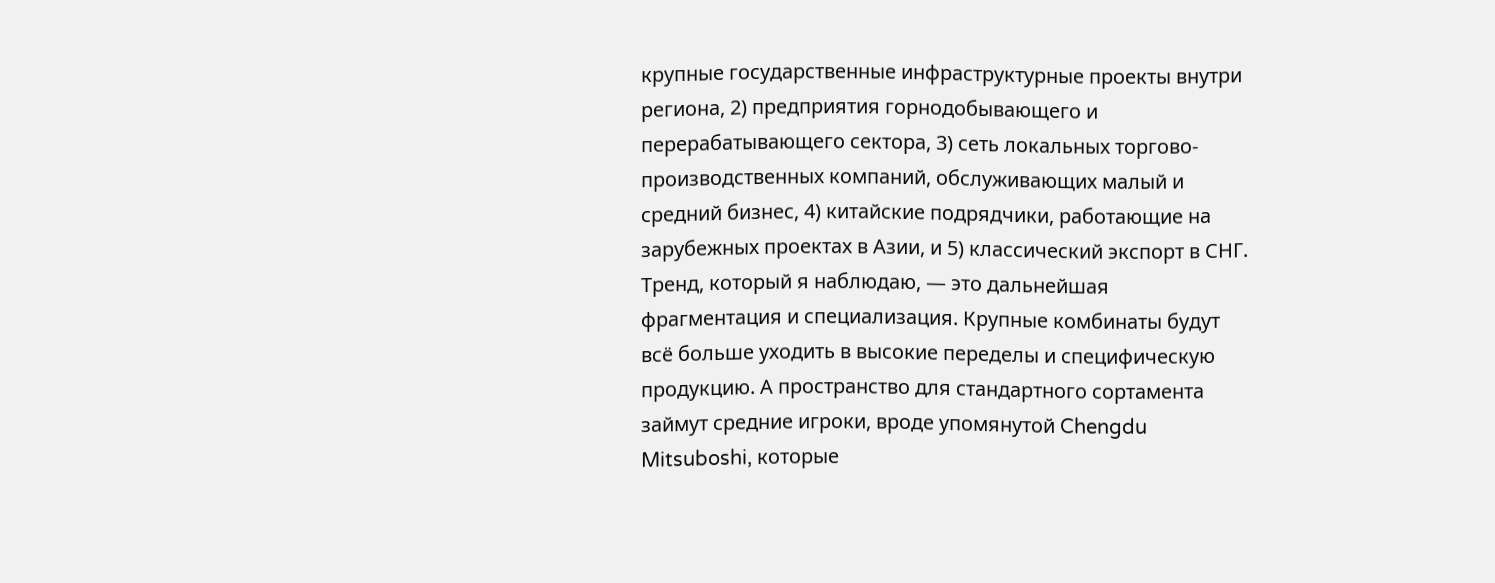крупные государственные инфраструктурные проекты внутри региона, 2) предприятия горнодобывающего и перерабатывающего сектора, 3) сеть локальных торгово-производственных компаний, обслуживающих малый и средний бизнес, 4) китайские подрядчики, работающие на зарубежных проектах в Азии, и 5) классический экспорт в СНГ.
Тренд, который я наблюдаю, — это дальнейшая фрагментация и специализация. Крупные комбинаты будут всё больше уходить в высокие переделы и специфическую продукцию. А пространство для стандартного сортамента займут средние игроки, вроде упомянутой Chengdu Mitsuboshi, которые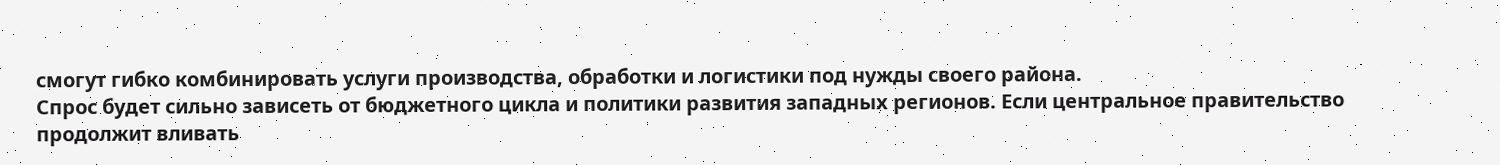смогут гибко комбинировать услуги производства, обработки и логистики под нужды своего района.
Спрос будет сильно зависеть от бюджетного цикла и политики развития западных регионов. Если центральное правительство продолжит вливать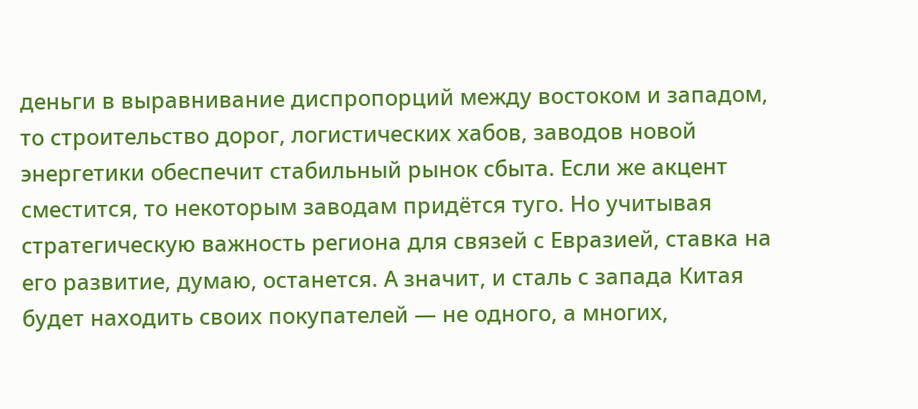деньги в выравнивание диспропорций между востоком и западом, то строительство дорог, логистических хабов, заводов новой энергетики обеспечит стабильный рынок сбыта. Если же акцент сместится, то некоторым заводам придётся туго. Но учитывая стратегическую важность региона для связей с Евразией, ставка на его развитие, думаю, останется. А значит, и сталь с запада Китая будет находить своих покупателей — не одного, а многих,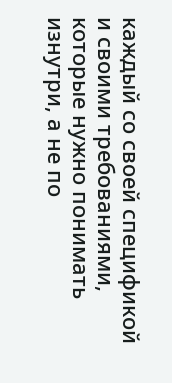каждый со своей спецификой и своими требованиями, которые нужно понимать изнутри, а не по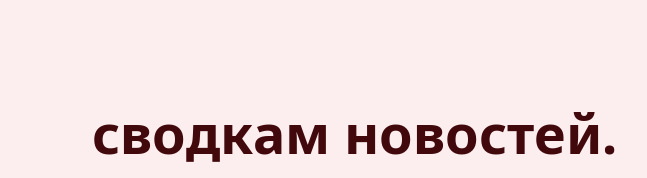сводкам новостей.